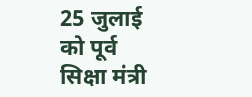25 जुलाई को पूर्व सिक्षा मंत्री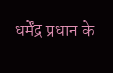धर्मेंद्र प्रधान के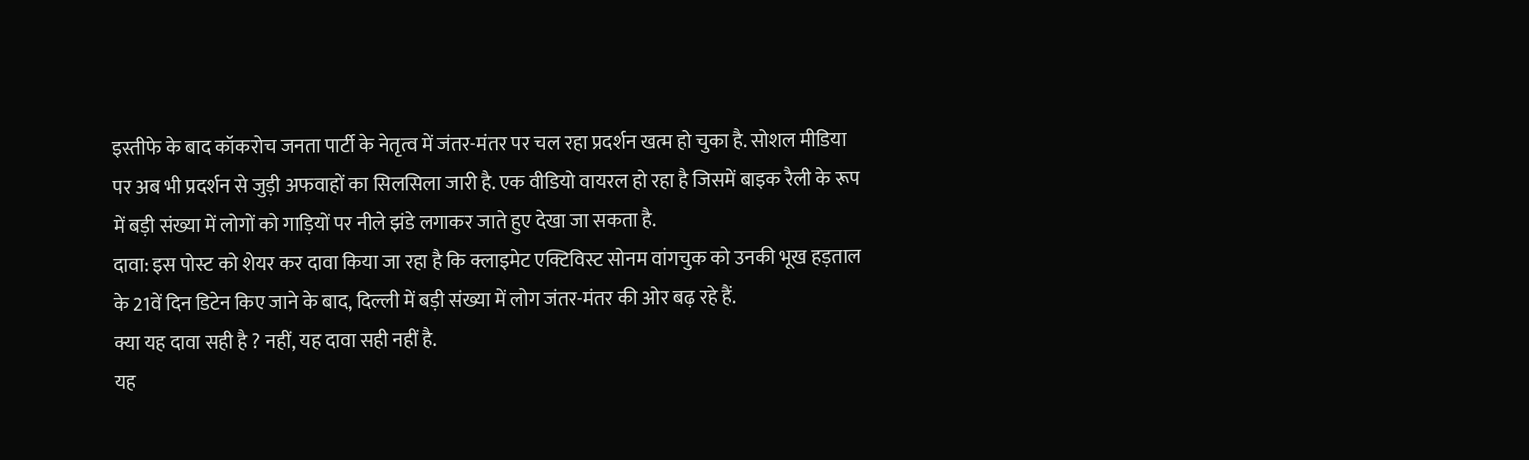इस्तीफे के बाद कॉकरोच जनता पार्टी के नेतृत्व में जंतर-मंतर पर चल रहा प्रदर्शन खत्म हो चुका है. सोशल मीडिया पर अब भी प्रदर्शन से जुड़ी अफवाहों का सिलसिला जारी है. एक वीडियो वायरल हो रहा है जिसमें बाइक रैली के रूप में बड़ी संख्या में लोगों को गाड़ियों पर नीले झंडे लगाकर जाते हुए देखा जा सकता है.
दावा: इस पोस्ट को शेयर कर दावा किया जा रहा है कि क्लाइमेट एक्टिविस्ट सोनम वांगचुक को उनकी भूख हड़ताल के 21वें दिन डिटेन किए जाने के बाद, दिल्ली में बड़ी संख्या में लोग जंतर-मंतर की ओर बढ़ रहे हैं.
क्या यह दावा सही है ? नहीं, यह दावा सही नहीं है.
यह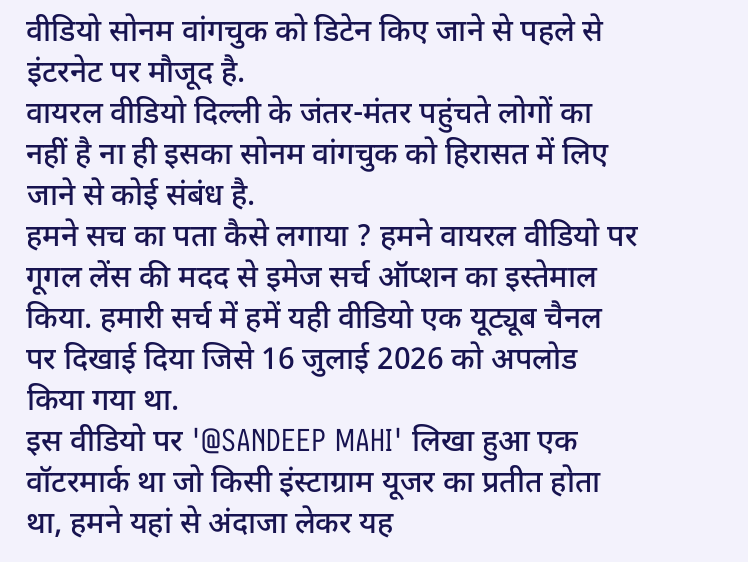वीडियो सोनम वांगचुक को डिटेन किए जाने से पहले से इंटरनेट पर मौजूद है.
वायरल वीडियो दिल्ली के जंतर-मंतर पहुंचते लोगों का नहीं है ना ही इसका सोनम वांगचुक को हिरासत में लिए जाने से कोई संबंध है.
हमने सच का पता कैसे लगाया ? हमने वायरल वीडियो पर गूगल लेंस की मदद से इमेज सर्च ऑप्शन का इस्तेमाल किया. हमारी सर्च में हमें यही वीडियो एक यूट्यूब चैनल पर दिखाई दिया जिसे 16 जुलाई 2026 को अपलोड किया गया था.
इस वीडियो पर '@SANDEEP MAHI' लिखा हुआ एक वॉटरमार्क था जो किसी इंस्टाग्राम यूजर का प्रतीत होता था, हमने यहां से अंदाजा लेकर यह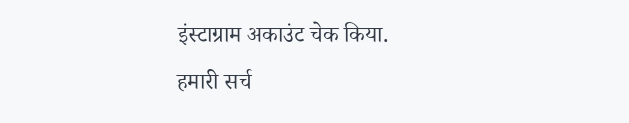इंस्टाग्राम अकाउंट चेक किया.
हमारी सर्च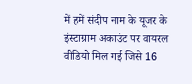में हमें संदीप नाम के यूजर के इंस्टाग्राम अकाउंट पर वायरल वीडियो मिल गई जिसे 16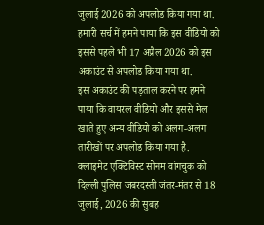जुलाई 2026 को अपलोड किया गया था.
हमारी सर्च में हमने पाया कि इस वीडियो को इससे पहले भी 17 अप्रैल 2026 को इस अकाउंट से अपलोड किया गया था.
इस अकाउंट की पड़ताल करने पर हमने पाया कि वायरल वीडियो और इससे मेल खाते हुए अन्य वीडियो को अलग-अलग तारीखों पर अपलोड किया गया है.
क्लाइमेट एक्टिविस्ट सोनम वांगचुक को दिल्ली पुलिस जबरदस्ती जंतर-मंतर से 18 जुलाई, 2026 की सुबह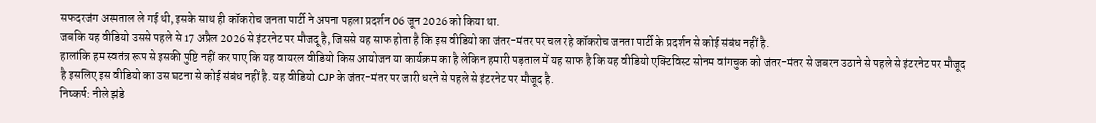सफदरजंग अस्पताल ले गई थी, इसके साथ ही कॉकरोच जनता पार्टी ने अपना पहला प्रदर्शन 06 जून 2026 को किया था.
जबकि यह वीडियो उससे पहले से 17 अप्रैल 2026 से इंटरनेट पर मौजदू है, जिससे यह साफ होता है कि इस वीडियो का जंतर-मंतर पर चल रहे कॉकरोच जनता पार्टी के प्रदर्शन से कोई संबंध नहीं है.
हालांकि हम स्वतंत्र रूप से इसकी पुष्टि नहीं कर पाए कि यह वायरल वीडियो किस आयोजन या कार्यक्रम का है लेकिन हमारी पड़ताल में यह साफ है कि यह वीडियो एक्टिविस्ट सोनम वांगचुक को जंतर-मंतर से जबरन उठाने से पहले से इंटरनेट पर मौजूद है इसलिए इस वीडियो का उस घटना से कोई संबंध नहीं है. यह वीडियो CJP के जंतर-मंतर पर जारी धरने से पहले से इंटरनेट पर मौजूद है.
निष्कर्ष: नीले झंडे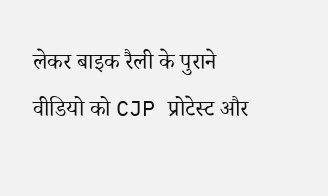लेकर बाइक रैली के पुराने वीडियो को CJP प्रोटेस्ट और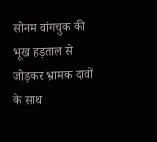सोनम वांगचुक की भूख हड़ताल से जोड़कर भ्रामक दावों के साथ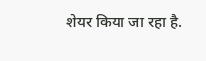शेयर किया जा रहा है.